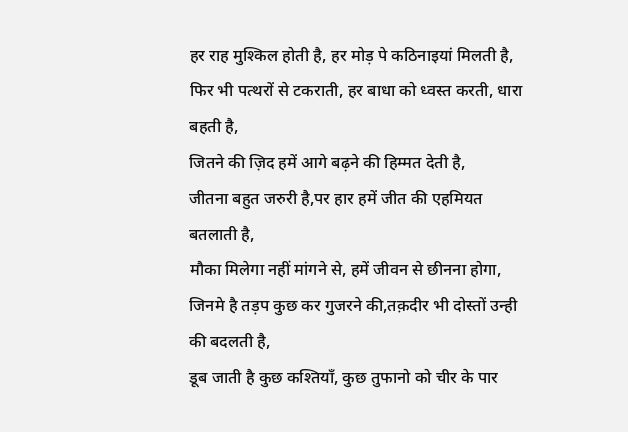हर राह मुश्किल होती है, हर मोड़ पे कठिनाइयां मिलती है,
फिर भी पत्थरों से टकराती, हर बाधा को ध्वस्त करती, धारा बहती है,
जितने की ज़िद हमें आगे बढ़ने की हिम्मत देती है,
जीतना बहुत जरुरी है,पर हार हमें जीत की एहमियत बतलाती है,
मौका मिलेगा नहीं मांगने से, हमें जीवन से छीनना होगा,
जिनमे है तड़प कुछ कर गुजरने की,तक़दीर भी दोस्तों उन्ही की बदलती है,
डूब जाती है कुछ कश्तियाँ, कुछ तुफानो को चीर के पार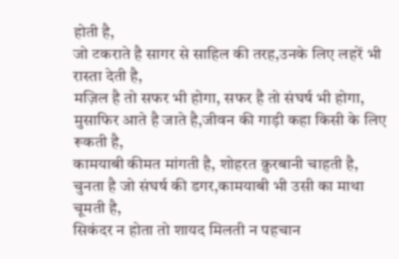होती है,
जो टकराते है सागर से साहिल की तरह,उनके लिए लहरें भी रास्ता देती है,
मज़िल है तो सफर भी होगा, सफर है तो संघर्ष भी होगा,
मुसाफिर आते है जाते है,जीवन की गाड़ी कहा किसी के लिए रूकती है,
कामयाबी कीमत मांगती है, शोहरत क़ुरबानी चाहती है,
चुनता है जो संघर्ष की डगर,कामयाबी भी उसी का माथा चूमती है,
सिकंदर न होता तो शायद मिलती न पहचान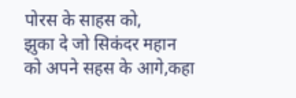पोरस के साहस को,
झुका दे जो सिकंदर महान को अपने सहस के आगे,कहा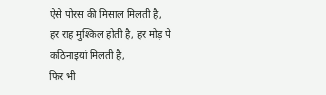ऐसे पोरस की मिसाल मिलती है,
हर राह मुश्किल होती है, हर मोड़ पे कठिनाइयां मिलती है,
फिर भी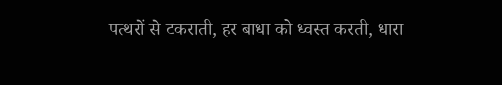पत्थरों से टकराती, हर बाधा को ध्वस्त करती, धारा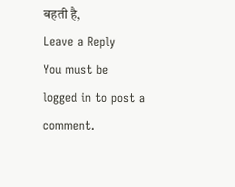बहती है,
Leave a Reply
You must be logged in to post a comment.